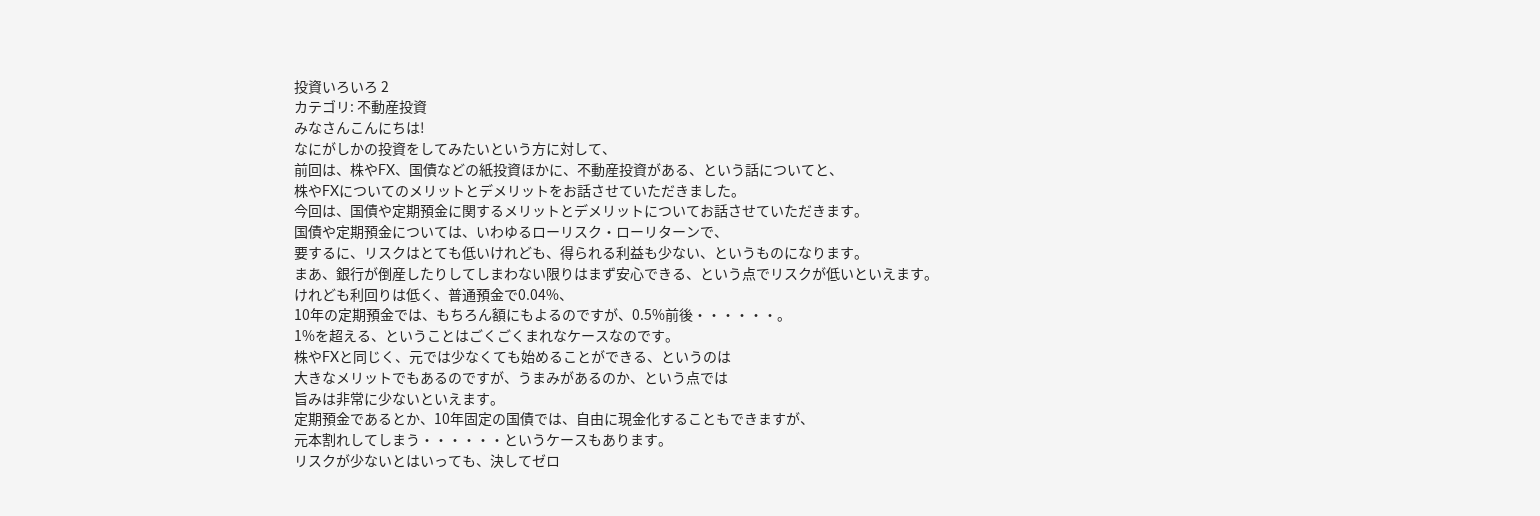投資いろいろ 2
カテゴリ: 不動産投資
みなさんこんにちは!
なにがしかの投資をしてみたいという方に対して、
前回は、株やFX、国債などの紙投資ほかに、不動産投資がある、という話についてと、
株やFXについてのメリットとデメリットをお話させていただきました。
今回は、国債や定期預金に関するメリットとデメリットについてお話させていただきます。
国債や定期預金については、いわゆるローリスク・ローリターンで、
要するに、リスクはとても低いけれども、得られる利益も少ない、というものになります。
まあ、銀行が倒産したりしてしまわない限りはまず安心できる、という点でリスクが低いといえます。
けれども利回りは低く、普通預金で0.04%、
10年の定期預金では、もちろん額にもよるのですが、0.5%前後・・・・・・。
1%を超える、ということはごくごくまれなケースなのです。
株やFXと同じく、元では少なくても始めることができる、というのは
大きなメリットでもあるのですが、うまみがあるのか、という点では
旨みは非常に少ないといえます。
定期預金であるとか、10年固定の国債では、自由に現金化することもできますが、
元本割れしてしまう・・・・・・というケースもあります。
リスクが少ないとはいっても、決してゼロ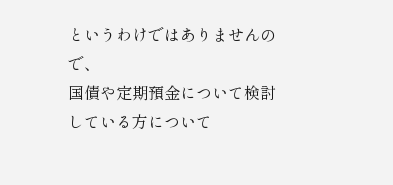というわけではありませんので、
国債や定期預金について検討している方について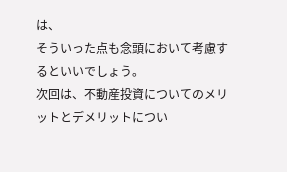は、
そういった点も念頭において考慮するといいでしょう。
次回は、不動産投資についてのメリットとデメリットについ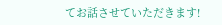てお話させていただきます!